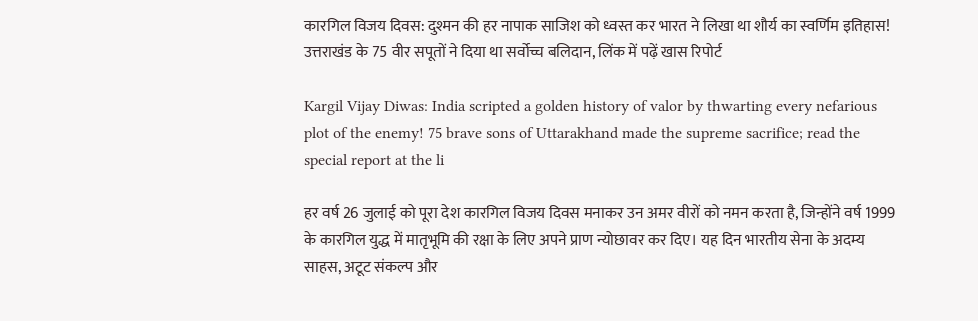कारगिल विजय दिवस: दुश्मन की हर नापाक साजिश को ध्वस्त कर भारत ने लिखा था शौर्य का स्वर्णिम इतिहास! उत्तराखंड के 75 वीर सपूतों ने दिया था सर्वोच्च बलिदान, लिंक में पढ़ें खास रिपोर्ट

Kargil Vijay Diwas: India scripted a golden history of valor by thwarting every nefarious plot of the enemy! 75 brave sons of Uttarakhand made the supreme sacrifice; read the special report at the li

हर वर्ष 26 जुलाई को पूरा देश कारगिल विजय दिवस मनाकर उन अमर वीरों को नमन करता है, जिन्होंने वर्ष 1999 के कारगिल युद्ध में मातृभूमि की रक्षा के लिए अपने प्राण न्योछावर कर दिए। यह दिन भारतीय सेना के अदम्य साहस, अटूट संकल्प और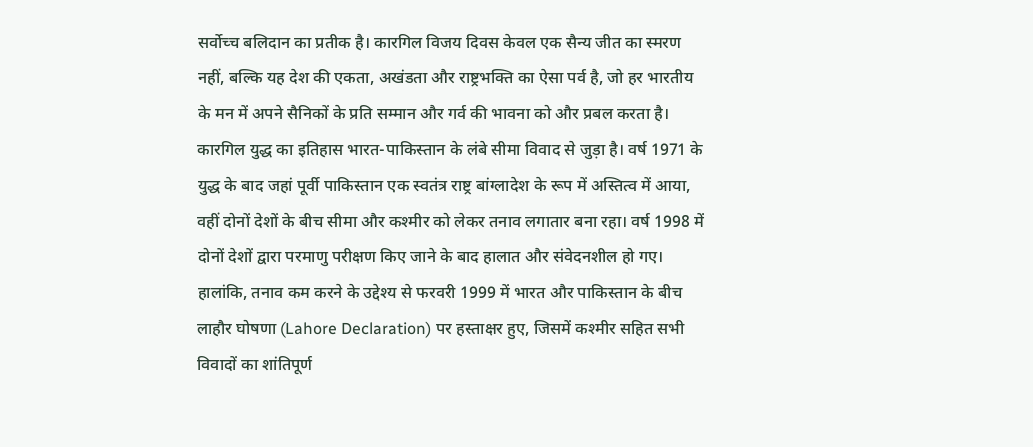सर्वोच्च बलिदान का प्रतीक है। कारगिल विजय दिवस केवल एक सैन्य जीत का स्मरण नहीं, बल्कि यह देश की एकता, अखंडता और राष्ट्रभक्ति का ऐसा पर्व है, जो हर भारतीय के मन में अपने सैनिकों के प्रति सम्मान और गर्व की भावना को और प्रबल करता है। कारगिल युद्ध का इतिहास भारत-पाकिस्तान के लंबे सीमा विवाद से जुड़ा है। वर्ष 1971 के युद्ध के बाद जहां पूर्वी पाकिस्तान एक स्वतंत्र राष्ट्र बांग्लादेश के रूप में अस्तित्व में आया, वहीं दोनों देशों के बीच सीमा और कश्मीर को लेकर तनाव लगातार बना रहा। वर्ष 1998 में दोनों देशों द्वारा परमाणु परीक्षण किए जाने के बाद हालात और संवेदनशील हो गए। हालांकि, तनाव कम करने के उद्देश्य से फरवरी 1999 में भारत और पाकिस्तान के बीच लाहौर घोषणा (Lahore Declaration) पर हस्ताक्षर हुए, जिसमें कश्मीर सहित सभी विवादों का शांतिपूर्ण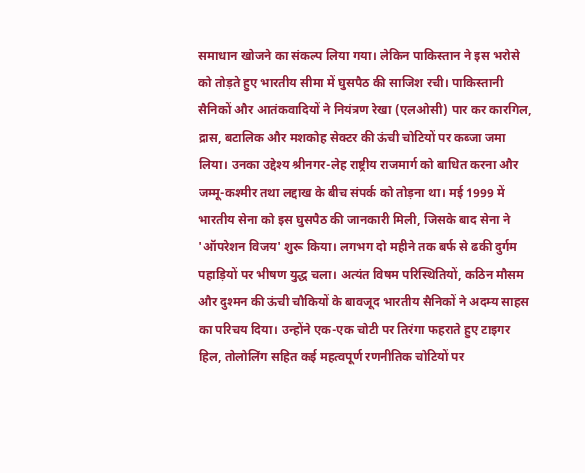समाधान खोजने का संकल्प लिया गया। लेकिन पाकिस्तान ने इस भरोसे को तोड़ते हुए भारतीय सीमा में घुसपैठ की साजिश रची। पाकिस्तानी सैनिकों और आतंकवादियों ने नियंत्रण रेखा (एलओसी) पार कर कारगिल, द्रास, बटालिक और मशकोह सेक्टर की ऊंची चोटियों पर कब्जा जमा लिया। उनका उद्देश्य श्रीनगर-लेह राष्ट्रीय राजमार्ग को बाधित करना और जम्मू-कश्मीर तथा लद्दाख के बीच संपर्क को तोड़ना था। मई 1999 में भारतीय सेना को इस घुसपैठ की जानकारी मिली, जिसके बाद सेना ने 'ऑपरेशन विजय' शुरू किया। लगभग दो महीने तक बर्फ से ढकी दुर्गम पहाड़ियों पर भीषण युद्ध चला। अत्यंत विषम परिस्थितियों, कठिन मौसम और दुश्मन की ऊंची चौकियों के बावजूद भारतीय सैनिकों ने अदम्य साहस का परिचय दिया। उन्होंने एक-एक चोटी पर तिरंगा फहराते हुए टाइगर हिल, तोलोलिंग सहित कई महत्वपूर्ण रणनीतिक चोटियों पर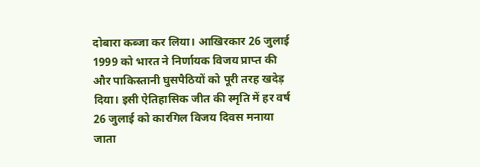दोबारा कब्जा कर लिया। आखिरकार 26 जुलाई 1999 को भारत ने निर्णायक विजय प्राप्त की और पाकिस्तानी घुसपैठियों को पूरी तरह खदेड़ दिया। इसी ऐतिहासिक जीत की स्मृति में हर वर्ष 26 जुलाई को कारगिल विजय दिवस मनाया जाता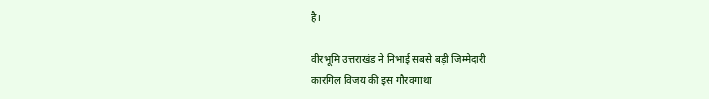है।

वीरभूमि उत्तराखंड ने निभाई सबसे बड़ी जिम्मेदारी
कारगिल विजय की इस गौरवगाथा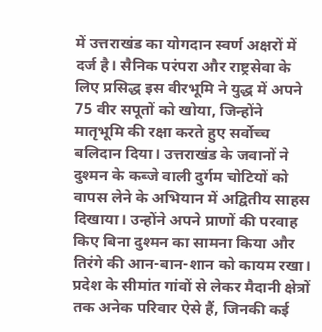में उत्तराखंड का योगदान स्वर्ण अक्षरों में दर्ज है। सैनिक परंपरा और राष्ट्रसेवा के लिए प्रसिद्ध इस वीरभूमि ने युद्ध में अपने 75 वीर सपूतों को खोया, जिन्होंने मातृभूमि की रक्षा करते हुए सर्वोच्च बलिदान दिया। उत्तराखंड के जवानों ने दुश्मन के कब्जे वाली दुर्गम चोटियों को वापस लेने के अभियान में अद्वितीय साहस दिखाया। उन्होंने अपने प्राणों की परवाह किए बिना दुश्मन का सामना किया और तिरंगे की आन-बान-शान को कायम रखा। प्रदेश के सीमांत गांवों से लेकर मैदानी क्षेत्रों तक अनेक परिवार ऐसे हैं, जिनकी कई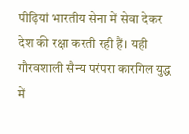पीढ़ियां भारतीय सेना में सेवा देकर देश की रक्षा करती रही हैं। यही गौरवशाली सैन्य परंपरा कारगिल युद्ध में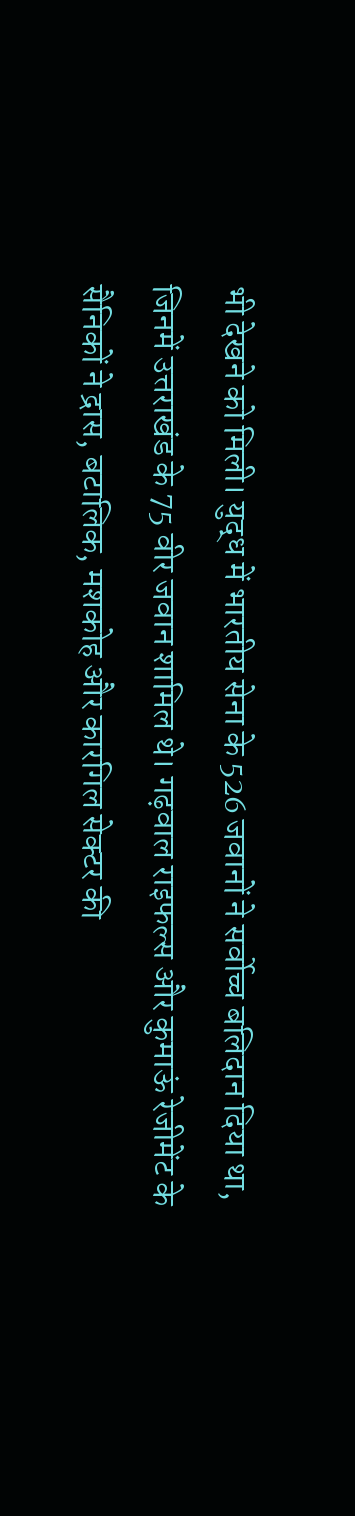भी देखने को मिली। युद्ध में भारतीय सेना के 526 जवानों ने सर्वोच्च बलिदान दिया था, जिनमें उत्तराखंड के 75 वीर जवान शामिल थे। गढ़वाल राइफल्स और कुमाऊं रेजीमेंट के सैनिकों ने द्रास, बटालिक, मशकोह और कारगिल सेक्टर की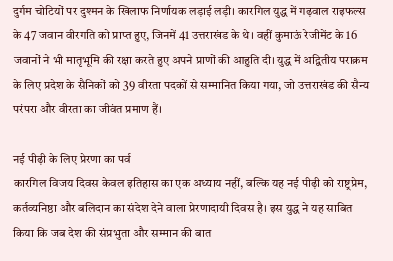दुर्गम चोटियों पर दुश्मन के खिलाफ निर्णायक लड़ाई लड़ी। कारगिल युद्ध में गढ़वाल राइफल्स के 47 जवान वीरगति को प्राप्त हुए, जिनमें 41 उत्तराखंड के थे। वहीं कुमाऊं रेजीमेंट के 16 जवानों ने भी मातृभूमि की रक्षा करते हुए अपने प्राणों की आहुति दी। युद्ध में अद्वितीय पराक्रम के लिए प्रदेश के सैनिकों को 39 वीरता पदकों से सम्मानित किया गया, जो उत्तराखंड की सैन्य परंपरा और वीरता का जीवंत प्रमाण हैं।

नई पीढ़ी के लिए प्रेरणा का पर्व
कारगिल विजय दिवस केवल इतिहास का एक अध्याय नहीं, बल्कि यह नई पीढ़ी को राष्ट्रप्रेम, कर्तव्यनिष्ठा और बलिदान का संदेश देने वाला प्रेरणादायी दिवस है। इस युद्ध ने यह साबित किया कि जब देश की संप्रभुता और सम्मान की बात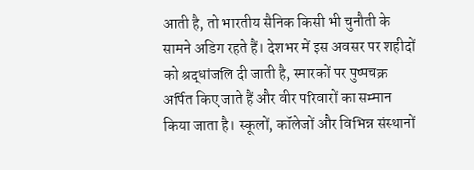आती है, तो भारतीय सैनिक किसी भी चुनौती के सामने अडिग रहते हैं। देशभर में इस अवसर पर शहीदों को श्रद्धांजलि दी जाती है, स्मारकों पर पुष्पचक्र अर्पित किए जाते हैं और वीर परिवारों का सम्मान किया जाता है। स्कूलों, कॉलेजों और विभिन्न संस्थानों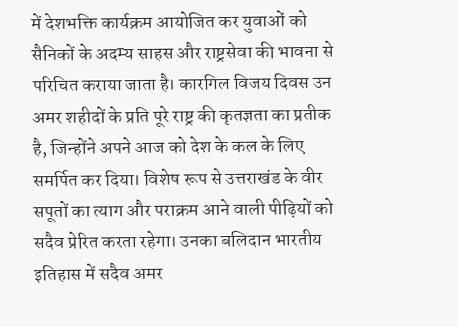में देशभक्ति कार्यक्रम आयोजित कर युवाओं को सैनिकों के अदम्य साहस और राष्ट्रसेवा की भावना से परिचित कराया जाता है। कारगिल विजय दिवस उन अमर शहीदों के प्रति पूरे राष्ट्र की कृतज्ञता का प्रतीक है, जिन्होंने अपने आज को देश के कल के लिए समर्पित कर दिया। विशेष रूप से उत्तराखंड के वीर सपूतों का त्याग और पराक्रम आने वाली पीढ़ियों को सदैव प्रेरित करता रहेगा। उनका बलिदान भारतीय इतिहास में सदैव अमर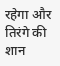रहेगा और तिरंगे की शान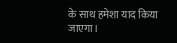के साथ हमेशा याद किया जाएगा।